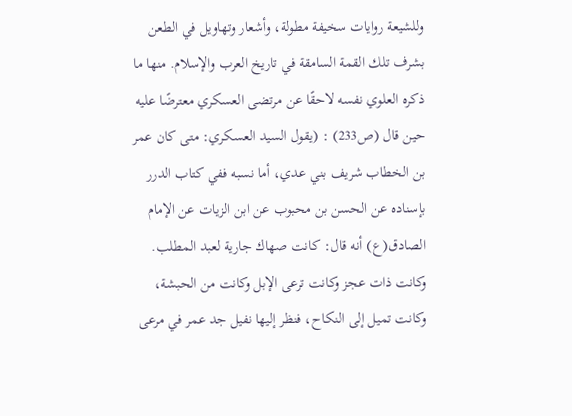وللشيعة روايات سخيفة مطولة، وأشعار وتهاويل في الطعن بشرف تلك القمة السامقة في تاريخ العرب والإسلام. منها ما ذكره العلوي نفسه لاحقًا عن مرتضى العسكري معترضًا عليه حين قال (ص233) : (يقول السيد العسكري: متى كان عمر بن الخطاب شريف بني عدي، أما نسبه ففي كتاب الدرر بإسناده عن الحسن بن محبوب عن ابن الزيات عن الإمام الصادق(ع) أنه قال: كانت صهاك جارية لعبد المطلب. وكانت ذات عجز وكانت ترعى الإبل وكانت من الحبشة، وكانت تميل إلى النكاح، فنظر إليها نفيل جد عمر في مرعى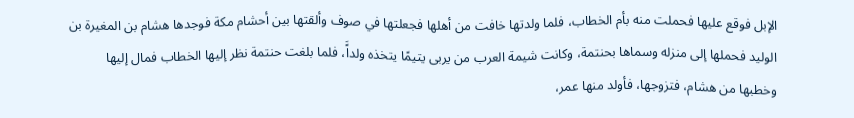الإبل فوقع عليها فحملت منه بأم الخطاب، فلما ولدتها خافت من أهلها فجعلتها في صوف وألقتها بين أحشام مكة فوجدها هشام بن المغيرة بن الوليد فحملها إلى منزله وسماها بحنتمة، وكانت شيمة العرب من يربى يتيمًا يتخذه ولداًَ، فلما بلغت حنتمة نظر إليها الخطاب فمال إليها وخطبها من هشام، فتزوجها، فأولد منها عمر،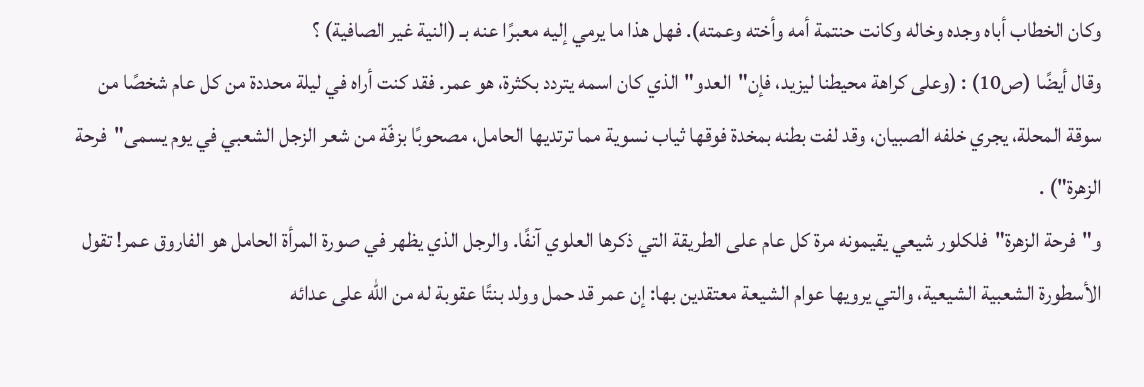وكان الخطاب أباه وجده وخاله وكانت حنتمة أمه وأخته وعمته). فهل هذا ما يرمي إليه معبرًا عنه بـ (النية غير الصافية) ؟
وقال أيضًا (ص10) : (وعلى كراهة محيطنا ليزيد، فإن"العدو"الذي كان اسمه يتردد بكثرة، هو عمر. فقد كنت أراه في ليلة محددة من كل عام شخصًا من سوقة المحلة، يجري خلفه الصبيان، وقد لفت بطنه بمخدة فوقها ثياب نسوية مما ترتديها الحامل، مصحوبًا بزفّة من شعر الزجل الشعبي في يوم يسمى"فرحة الزهرة") .
و"فرحة الزهرة"فلكلور شيعي يقيمونه مرة كل عام على الطريقة التي ذكرها العلوي آنفًا. والرجل الذي يظهر في صورة المرأة الحامل هو الفاروق عمر! تقول الأسطورة الشعبية الشيعية، والتي يرويها عوام الشيعة معتقدين بها: إن عمر قد حمل وولد بنتًا عقوبة له من الله على عدائه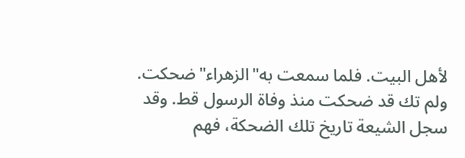لأهل البيت. فلما سمعت به"الزهراء"ضحكت. ولم تك قد ضحكت منذ وفاة الرسول قط. وقد سجل الشيعة تاريخ تلك الضحكة، فهم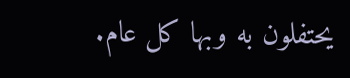يحتفلون به وبها كل عام.